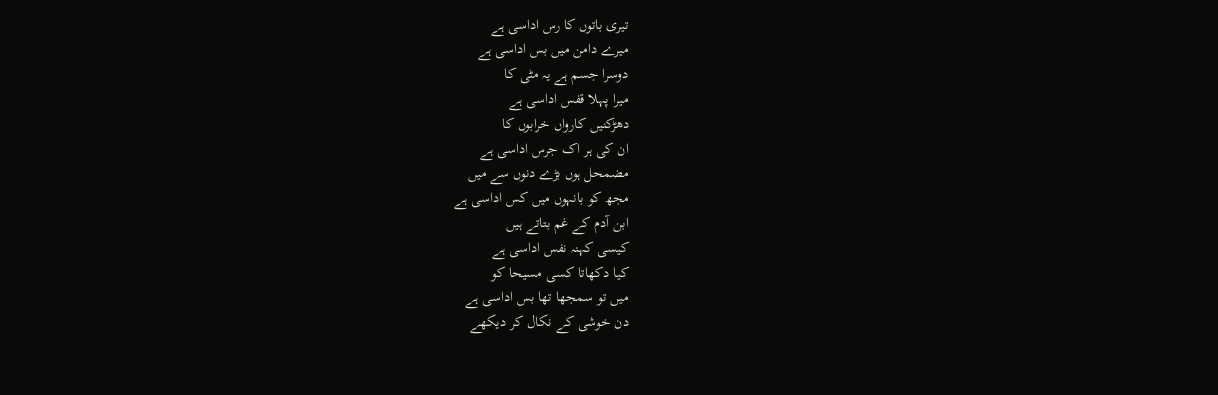تیری باتوں کا رس اداسی ہے
میرے دامن میں بس اداسی ہے
دوسرا جسم ہے یہ مٹی کا
میرا پہلا قفس اداسی ہے
دھڑکنیں کارواں خرابوں کا
ان کی ہر اک جرس اداسی ہے
مضمحل ہوں بڑے دنوں سے میں
مجھ کو بانہوں میں کس اداسی ہے
ابن آدم کے غم بتاتے ہیں
کیسی کہنہ نفس اداسی ہے
کیا دکھاتا کسی مسیحا کو
میں تو سمجھا تھا بس اداسی ہے
دن خوشی کے نکال کر دیکھے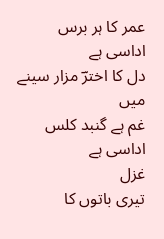عمر کا ہر برس اداسی ہے
دل کا اخترؔ مزار سینے میں
غم ہے گنبد کلس اداسی ہے
غزل
تیری باتوں کا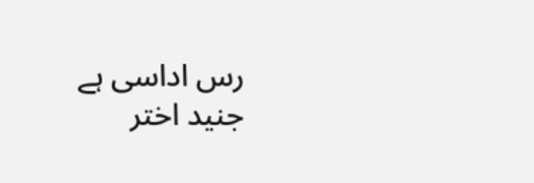رس اداسی ہے
جنید اختر